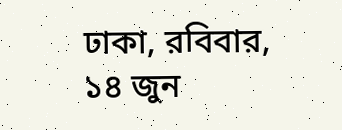ঢাকা, রবিবার, ১৪ জুন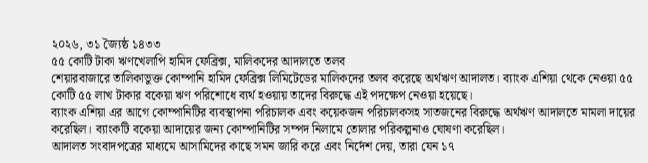২০২৬, ৩১ জ্যৈষ্ঠ ১৪৩৩
৫৫ কোটি টাকা ঋণখেলাপি হামিদ ফেব্রিক্স, মালিকদের আদালতে তলব
শেয়ারবাজারে তালিকাভুক্ত কোম্পানি হামিদ ফেব্রিক্স লিমিটেডের মালিকদের তলব করেছে অর্থঋণ আদালত। ব্যাংক এশিয়া থেকে নেওয়া ৫৫ কোটি ৫৫ লাখ টাকার বকেয়া ঋণ পরিশোধে ব্যর্থ হওয়ায় তাদের বিরুদ্ধে এই পদক্ষেপ নেওয়া হয়েছে।
ব্যাংক এশিয়া এর আগে কোম্পানিটির ব্যবস্থাপনা পরিচালক এবং কয়েকজন পরিচালকসহ সাতজনের বিরুদ্ধে অর্থঋণ আদালতে মামলা দায়ের করেছিল। ব্যাংকটি বকেয়া আদায়ের জন্য কোম্পানিটির সম্পদ নিলামে তোলার পরিকল্পনাও ঘোষণা করেছিল।
আদালত সংবাদপত্রের মাধ্যমে আসামিদের কাছে সমন জারি করে এবং নির্দেশ দেয়, তারা যেন ১৭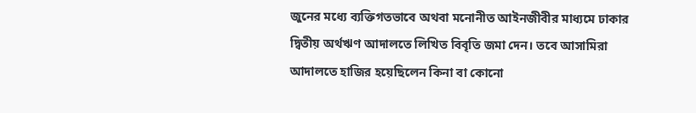জুনের মধ্যে ব্যক্তিগতভাবে অথবা মনোনীত আইনজীবীর মাধ্যমে ঢাকার দ্বিতীয় অর্থঋণ আদালতে লিখিত বিবৃতি জমা দেন। তবে আসামিরা আদালতে হাজির হয়েছিলেন কিনা বা কোনো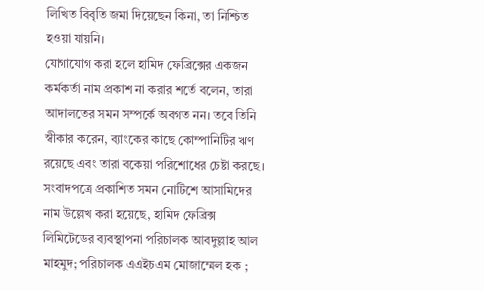লিখিত বিবৃতি জমা দিয়েছেন কিনা, তা নিশ্চিত হওয়া যায়নি।
যোগাযোগ করা হলে হামিদ ফেব্রিক্সের একজন কর্মকর্তা নাম প্রকাশ না করার শর্তে বলেন, তারা আদালতের সমন সম্পর্কে অবগত নন। তবে তিনি স্বীকার করেন, ব্যাংকের কাছে কোম্পানিটির ঋণ রয়েছে এবং তারা বকেয়া পরিশোধের চেষ্টা করছে।
সংবাদপত্রে প্রকাশিত সমন নোটিশে আসামিদের নাম উল্লেখ করা হয়েছে, হামিদ ফেব্রিক্স লিমিটেডের ব্যবস্থাপনা পরিচালক আবদুল্লাহ আল মাহমুদ; পরিচালক এএইচএম মোজাম্মেল হক ;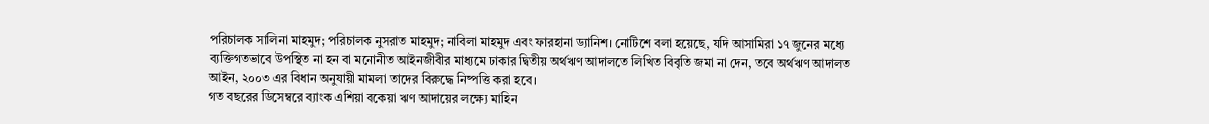পরিচালক সালিনা মাহমুদ; পরিচালক নুসরাত মাহমুদ; নাবিলা মাহমুদ এবং ফারহানা ড্যানিশ। নোটিশে বলা হয়েছে, যদি আসামিরা ১৭ জুনের মধ্যে ব্যক্তিগতভাবে উপস্থিত না হন বা মনোনীত আইনজীবীর মাধ্যমে ঢাকার দ্বিতীয় অর্থঋণ আদালতে লিখিত বিবৃতি জমা না দেন, তবে অর্থঋণ আদালত আইন, ২০০৩ এর বিধান অনুযায়ী মামলা তাদের বিরুদ্ধে নিষ্পত্তি করা হবে।
গত বছরের ডিসেম্বরে ব্যাংক এশিয়া বকেয়া ঋণ আদায়ের লক্ষ্যে মাহিন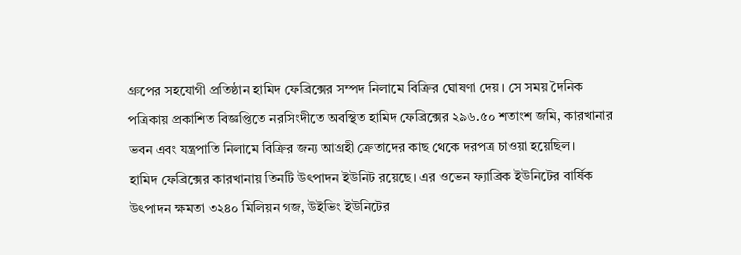গ্রুপের সহযোগী প্রতিষ্ঠান হামিদ ফেব্রিক্সের সম্পদ নিলামে বিক্রির ঘোষণা দেয়। সে সময় দৈনিক পত্রিকায় প্রকাশিত বিজ্ঞপ্তিতে নরসিংদীতে অবস্থিত হামিদ ফেব্রিক্সের ২৯৬.৫০ শতাংশ জমি, কারখানার ভবন এবং যন্ত্রপাতি নিলামে বিক্রির জন্য আগ্রহী ক্রেতাদের কাছ থেকে দরপত্র চাওয়া হয়েছিল।
হামিদ ফেব্রিক্সের কারখানায় তিনটি উৎপাদন ইউনিট রয়েছে। এর ওভেন ফ্যাব্রিক ইউনিটের বার্ষিক উৎপাদন ক্ষমতা ৩২৪০ মিলিয়ন গজ, উইভিং ইউনিটের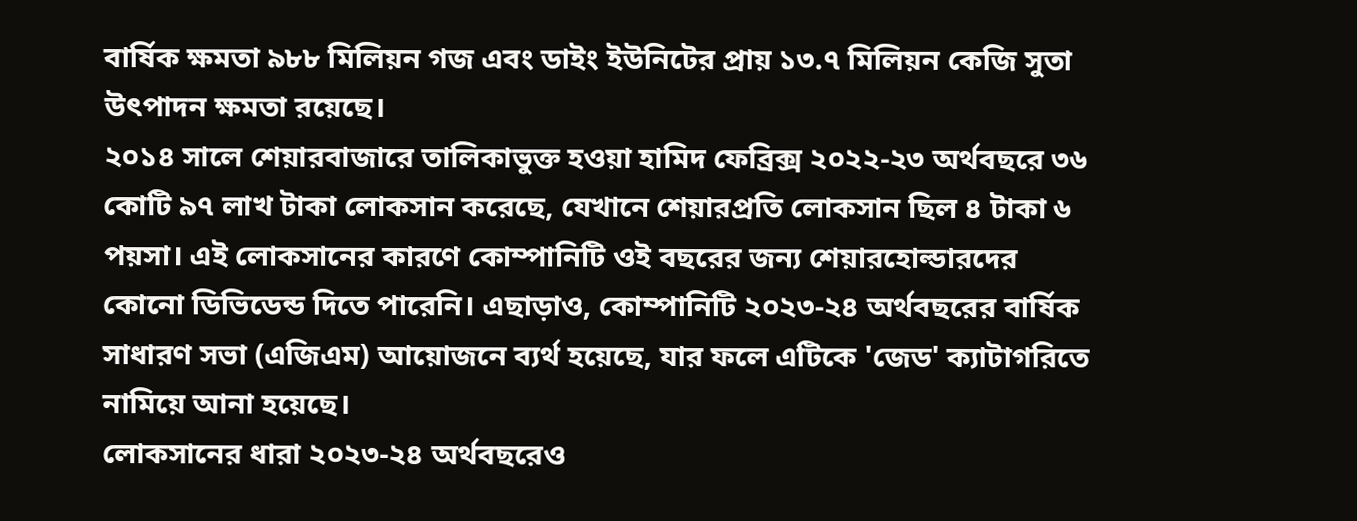বার্ষিক ক্ষমতা ৯৮৮ মিলিয়ন গজ এবং ডাইং ইউনিটের প্রায় ১৩.৭ মিলিয়ন কেজি সুতা উৎপাদন ক্ষমতা রয়েছে।
২০১৪ সালে শেয়ারবাজারে তালিকাভুক্ত হওয়া হামিদ ফেব্রিক্স ২০২২-২৩ অর্থবছরে ৩৬ কোটি ৯৭ লাখ টাকা লোকসান করেছে, যেখানে শেয়ারপ্রতি লোকসান ছিল ৪ টাকা ৬ পয়সা। এই লোকসানের কারণে কোম্পানিটি ওই বছরের জন্য শেয়ারহোল্ডারদের কোনো ডিভিডেন্ড দিতে পারেনি। এছাড়াও, কোম্পানিটি ২০২৩-২৪ অর্থবছরের বার্ষিক সাধারণ সভা (এজিএম) আয়োজনে ব্যর্থ হয়েছে, যার ফলে এটিকে 'জেড' ক্যাটাগরিতে নামিয়ে আনা হয়েছে।
লোকসানের ধারা ২০২৩-২৪ অর্থবছরেও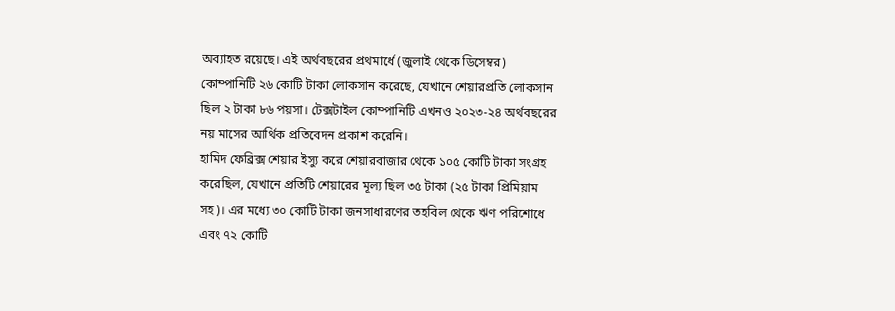অব্যাহত রয়েছে। এই অর্থবছরের প্রথমার্ধে (জুলাই থেকে ডিসেম্বর) কোম্পানিটি ২৬ কোটি টাকা লোকসান করেছে, যেখানে শেয়ারপ্রতি লোকসান ছিল ২ টাকা ৮৬ পয়সা। টেক্সটাইল কোম্পানিটি এখনও ২০২৩-২৪ অর্থবছরের নয় মাসের আর্থিক প্রতিবেদন প্রকাশ করেনি।
হামিদ ফেব্রিক্স শেয়ার ইস্যু করে শেয়ারবাজার থেকে ১০৫ কোটি টাকা সংগ্রহ করেছিল, যেখানে প্রতিটি শেয়ারের মূল্য ছিল ৩৫ টাকা (২৫ টাকা প্রিমিয়াম সহ)। এর মধ্যে ৩০ কোটি টাকা জনসাধারণের তহবিল থেকে ঋণ পরিশোধে এবং ৭২ কোটি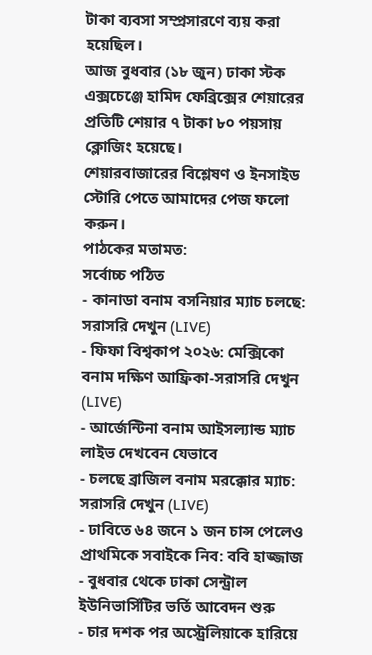টাকা ব্যবসা সম্প্রসারণে ব্যয় করা হয়েছিল।
আজ বুধবার (১৮ জুন) ঢাকা স্টক এক্সচেঞ্জে হামিদ ফেব্রিক্সের শেয়ারের প্রতিটি শেয়ার ৭ টাকা ৮০ পয়সায় ক্লোজিং হয়েছে।
শেয়ারবাজারের বিশ্লেষণ ও ইনসাইড স্টোরি পেতে আমাদের পেজ ফলো করুন।
পাঠকের মতামত:
সর্বোচ্চ পঠিত
- কানাডা বনাম বসনিয়ার ম্যাচ চলছে: সরাসরি দেখুন (LIVE)
- ফিফা বিশ্বকাপ ২০২৬: মেক্সিকো বনাম দক্ষিণ আফ্রিকা-সরাসরি দেখুন (LIVE)
- আর্জেন্টিনা বনাম আইসল্যান্ড ম্যাচ লাইভ দেখবেন যেভাবে
- চলছে ব্রাজিল বনাম মরক্কোর ম্যাচ: সরাসরি দেখুন (LIVE)
- ঢাবিতে ৬৪ জনে ১ জন চান্স পেলেও প্রাথমিকে সবাইকে নিব: ববি হাজ্জাজ
- বুধবার থেকে ঢাকা সেন্ট্রাল ইউনিভার্সিটির ভর্তি আবেদন শুরু
- চার দশক পর অস্ট্রেলিয়াকে হারিয়ে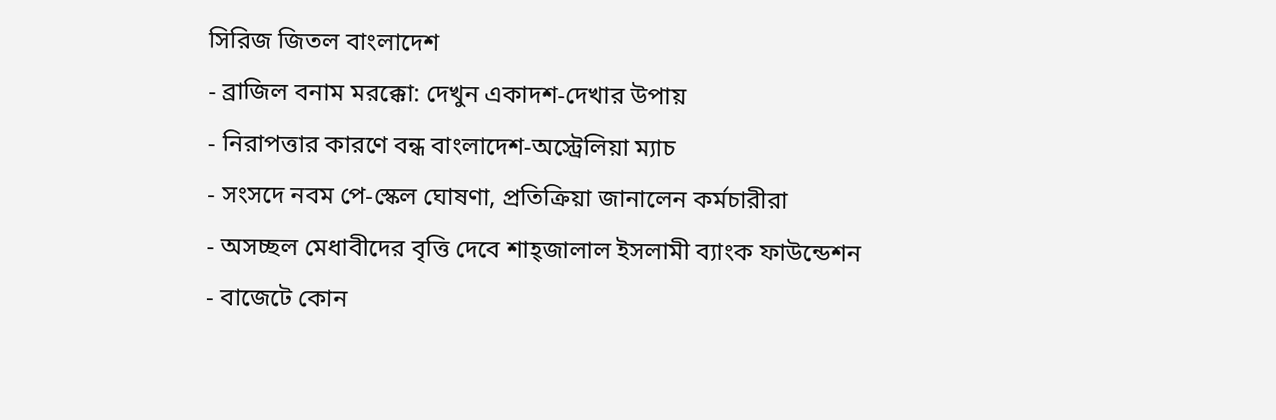সিরিজ জিতল বাংলাদেশ
- ব্রাজিল বনাম মরক্কো: দেখুন একাদশ-দেখার উপায়
- নিরাপত্তার কারণে বন্ধ বাংলাদেশ-অস্ট্রেলিয়া ম্যাচ
- সংসদে নবম পে-স্কেল ঘোষণা, প্রতিক্রিয়া জানালেন কর্মচারীরা
- অসচ্ছল মেধাবীদের বৃত্তি দেবে শাহ্জালাল ইসলামী ব্যাংক ফাউন্ডেশন
- বাজেটে কোন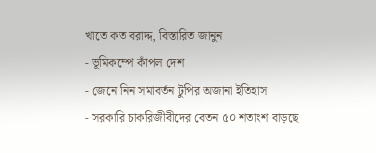খাতে কত বরাদ্দ, বিস্তারিত জানুন
- ভূমিকম্পে কাঁপল দেশ
- জেনে নিন সমাবর্তন টুপির অজানা ইতিহাস
- সরকারি চাকরিজীবীদের বেতন ৫০ শতাংশ বাড়ছে